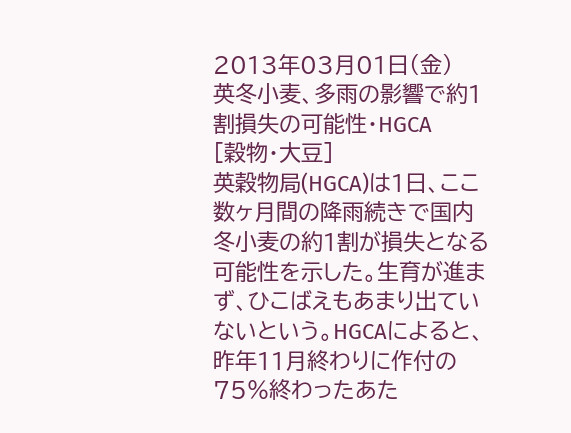2013年03月01日(金)
英冬小麦、多雨の影響で約1割損失の可能性・HGCA
[穀物・大豆]
英穀物局(HGCA)は1日、ここ数ヶ月間の降雨続きで国内冬小麦の約1割が損失となる可能性を示した。生育が進まず、ひこばえもあまり出ていないという。HGCAによると、昨年11月終わりに作付の75%終わったあた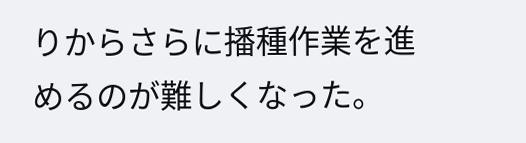りからさらに播種作業を進めるのが難しくなった。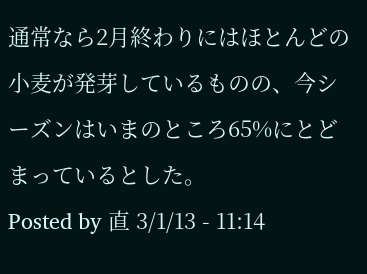通常なら2月終わりにはほとんどの小麦が発芽しているものの、今シーズンはいまのところ65%にとどまっているとした。
Posted by 直 3/1/13 - 11:14